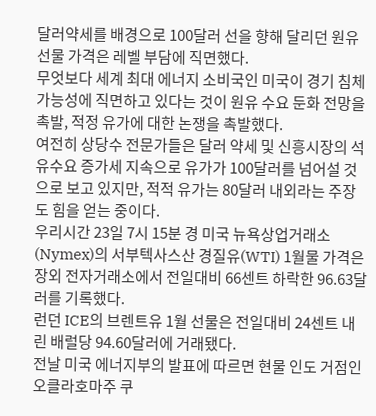달러약세를 배경으로 100달러 선을 향해 달리던 원유 선물 가격은 레벨 부담에 직면했다.
무엇보다 세계 최대 에너지 소비국인 미국이 경기 침체 가능성에 직면하고 있다는 것이 원유 수요 둔화 전망을 촉발, 적정 유가에 대한 논쟁을 촉발했다.
여전히 상당수 전문가들은 달러 약세 및 신흥시장의 석유수요 증가세 지속으로 유가가 100달러를 넘어설 것으로 보고 있지만, 적적 유가는 80달러 내외라는 주장도 힘을 얻는 중이다.
우리시간 23일 7시 15분 경 미국 뉴욕상업거래소(Nymex)의 서부텍사스산 경질유(WTI) 1월물 가격은 장외 전자거래소에서 전일대비 66센트 하락한 96.63달러를 기록했다.
런던 ICE의 브렌트유 1월 선물은 전일대비 24센트 내린 배럴당 94.60달러에 거래됐다.
전날 미국 에너지부의 발표에 따르면 현물 인도 거점인 오클라호마주 쿠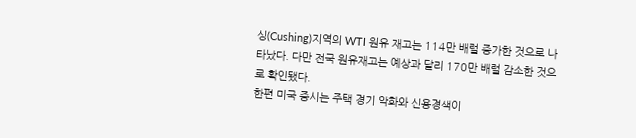싱(Cushing)지역의 WTI 원유 재고는 114만 배럴 증가한 것으로 나타났다. 다만 전국 원유재고는 예상과 달리 170만 배럴 감소한 것으로 확인됐다.
한편 미국 증시는 주택 경기 악화와 신용경색이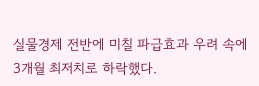실물경제 전반에 미칠 파급효과 우려 속에 3개월 최저치로 하락했다.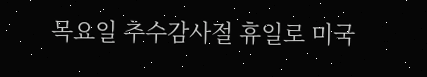목요일 추수감사절 휴일로 미국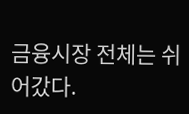금융시장 전체는 쉬어갔다.